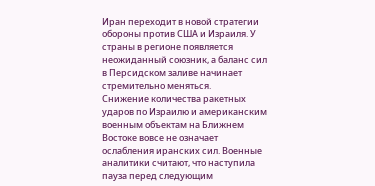Иран переходит в новой стратегии обороны против США и Израиля. У страны в регионе появляется неожиданный союзник, а баланс сил в Персидском заливе начинает стремительно меняться.
Снижение количества ракетных ударов по Израилю и американским военным объектам на Ближнем Востоке вовсе не означает ослабления иранских сил. Военные аналитики считают, что наступила пауза перед следующим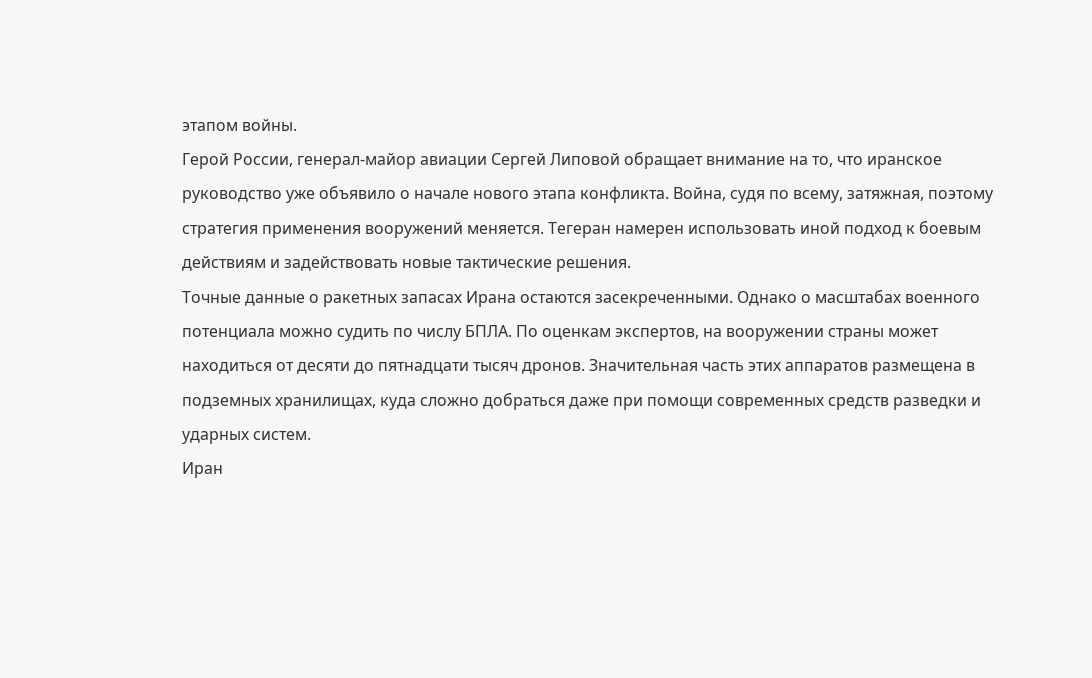этапом войны.
Герой России, генерал-майор авиации Сергей Липовой обращает внимание на то, что иранское руководство уже объявило о начале нового этапа конфликта. Война, судя по всему, затяжная, поэтому стратегия применения вооружений меняется. Тегеран намерен использовать иной подход к боевым действиям и задействовать новые тактические решения.
Точные данные о ракетных запасах Ирана остаются засекреченными. Однако о масштабах военного потенциала можно судить по числу БПЛА. По оценкам экспертов, на вооружении страны может находиться от десяти до пятнадцати тысяч дронов. Значительная часть этих аппаратов размещена в подземных хранилищах, куда сложно добраться даже при помощи современных средств разведки и ударных систем.
Иран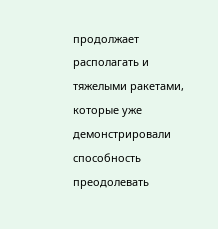продолжает располагать и тяжелыми ракетами, которые уже демонстрировали способность преодолевать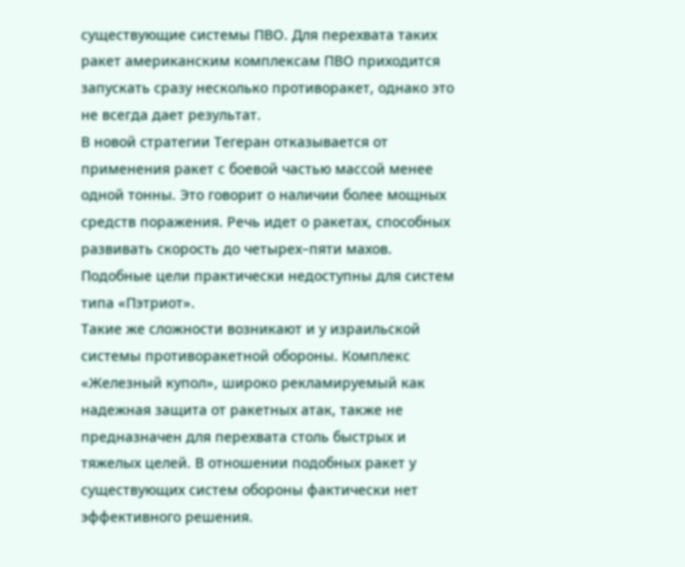существующие системы ПВО. Для перехвата таких ракет американским комплексам ПВО приходится запускать сразу несколько противоракет, однако это не всегда дает результат.
В новой стратегии Тегеран отказывается от применения ракет с боевой частью массой менее одной тонны. Это говорит о наличии более мощных средств поражения. Речь идет о ракетах, способных развивать скорость до четырех–пяти махов. Подобные цели практически недоступны для систем типа «Пэтриот».
Такие же сложности возникают и у израильской системы противоракетной обороны. Комплекс «Железный купол», широко рекламируемый как надежная защита от ракетных атак, также не предназначен для перехвата столь быстрых и тяжелых целей. В отношении подобных ракет у существующих систем обороны фактически нет эффективного решения.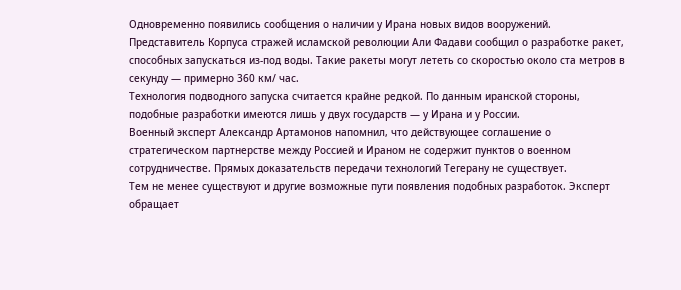Одновременно появились сообщения о наличии у Ирана новых видов вооружений. Представитель Корпуса стражей исламской революции Али Фадави сообщил о разработке ракет, способных запускаться из-под воды. Такие ракеты могут лететь со скоростью около ста метров в секунду — примерно 360 км/ час.
Технология подводного запуска считается крайне редкой. По данным иранской стороны, подобные разработки имеются лишь у двух государств — у Ирана и у России.
Военный эксперт Александр Артамонов напомнил, что действующее соглашение о стратегическом партнерстве между Россией и Ираном не содержит пунктов о военном сотрудничестве. Прямых доказательств передачи технологий Тегерану не существует.
Тем не менее существуют и другие возможные пути появления подобных разработок. Эксперт обращает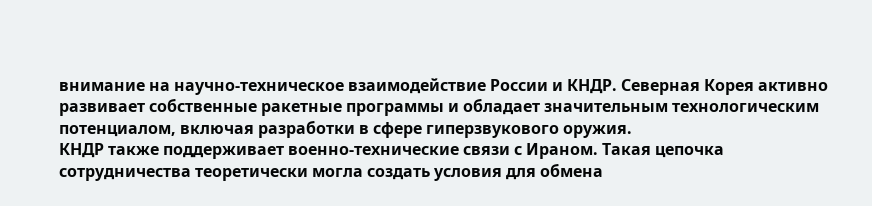внимание на научно-техническое взаимодействие России и КНДР. Северная Корея активно развивает собственные ракетные программы и обладает значительным технологическим потенциалом, включая разработки в сфере гиперзвукового оружия.
КНДР также поддерживает военно-технические связи с Ираном. Такая цепочка сотрудничества теоретически могла создать условия для обмена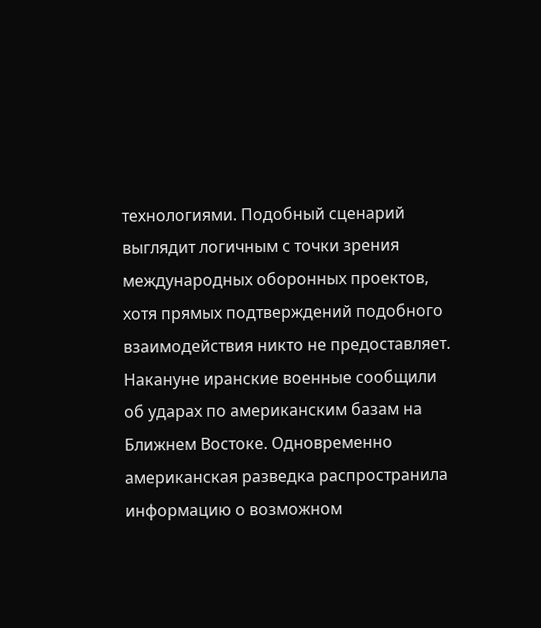технологиями. Подобный сценарий выглядит логичным с точки зрения международных оборонных проектов, хотя прямых подтверждений подобного взаимодействия никто не предоставляет.
Накануне иранские военные сообщили об ударах по американским базам на Ближнем Востоке. Одновременно американская разведка распространила информацию о возможном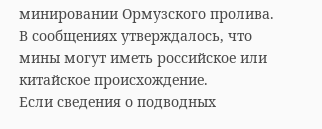минировании Ормузского пролива. В сообщениях утверждалось, что мины могут иметь российское или китайское происхождение.
Если сведения о подводных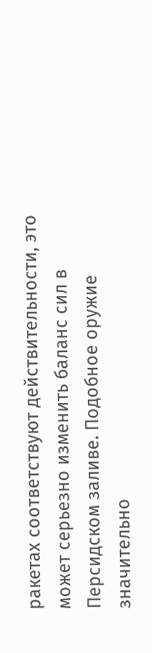ракетах соответствуют действительности, это может серьезно изменить баланс сил в Персидском заливе. Подобное оружие значительно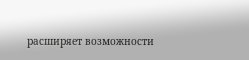расширяет возможности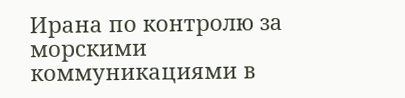Ирана по контролю за морскими коммуникациями в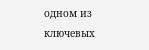одном из ключевых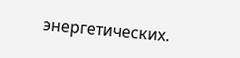энергетических.